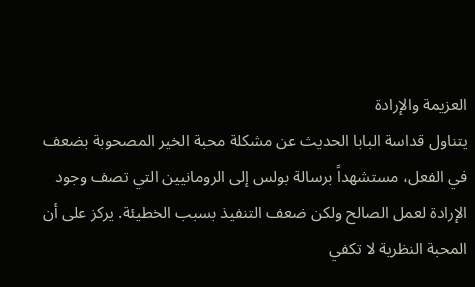العزيمة والإرادة
يتناول قداسة البابا الحديث عن مشكلة محبة الخير المصحوبة بضعف في الفعل، مستشهداً برسالة بولس إلى الرومانيين التي تصف وجود الإرادة لعمل الصالح ولكن ضعف التنفيذ بسبب الخطيئة. يركز على أن المحبة النظرية لا تكفي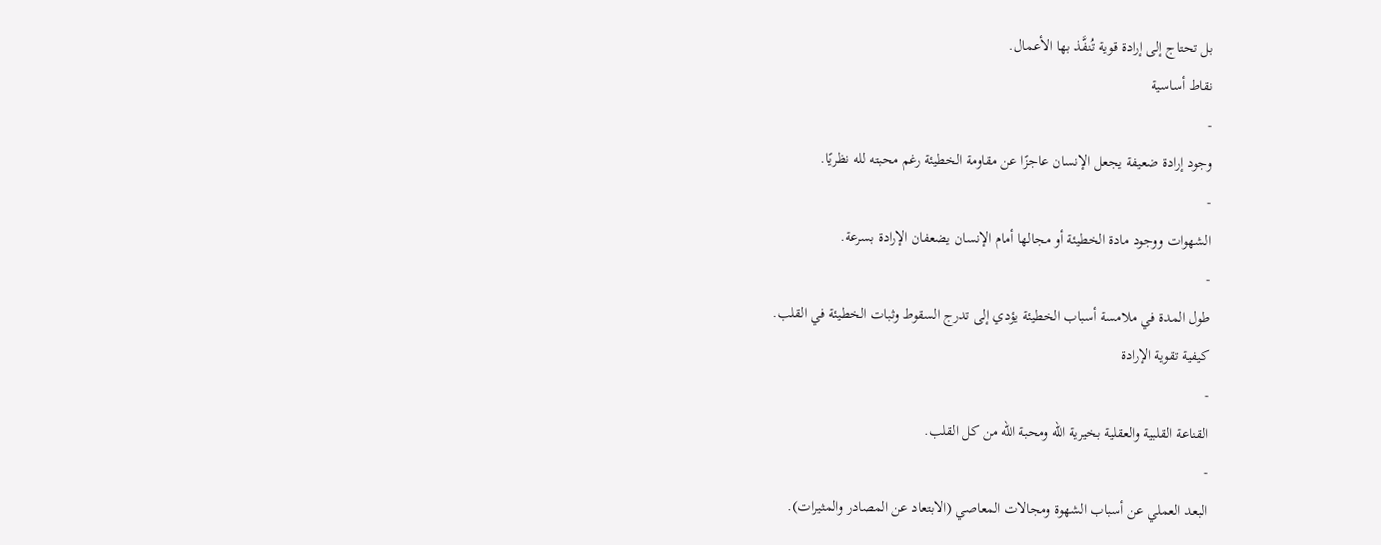بل تحتاج إلى إرادة قوية تُنفَّذ بها الأعمال.
نقاط أساسية
-
وجود إرادة ضعيفة يجعل الإنسان عاجزًا عن مقاومة الخطيئة رغم محبته لله نظريًا.
-
الشهوات ووجود مادة الخطيئة أو مجالها أمام الإنسان يضعفان الإرادة بسرعة.
-
طول المدة في ملامسة أسباب الخطيئة يؤدي إلى تدرج السقوط وثبات الخطيئة في القلب.
كيفية تقوية الإرادة
-
القناعة القلبية والعقلية بخيرية الله ومحبة الله من كل القلب.
-
البعد العملي عن أسباب الشهوة ومجالات المعاصي (الابتعاد عن المصادر والمثيرات).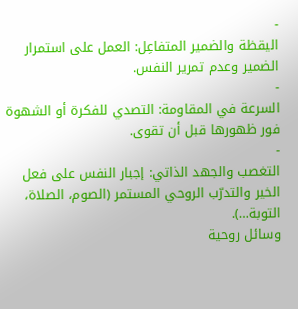-
اليقظة والضمير المتفاعِل: العمل على استمرار الضمير وعدم تمرير النفس.
-
السرعة في المقاومة: التصدي للفكرة أو الشهوة فور ظهورها قبل أن تقوى.
-
التغصب والجهد الذاتي: إجبار النفس على فعل الخير والتدرّب الروحي المستمر (الصوم، الصلاة، التوبة…).
وسائل روحية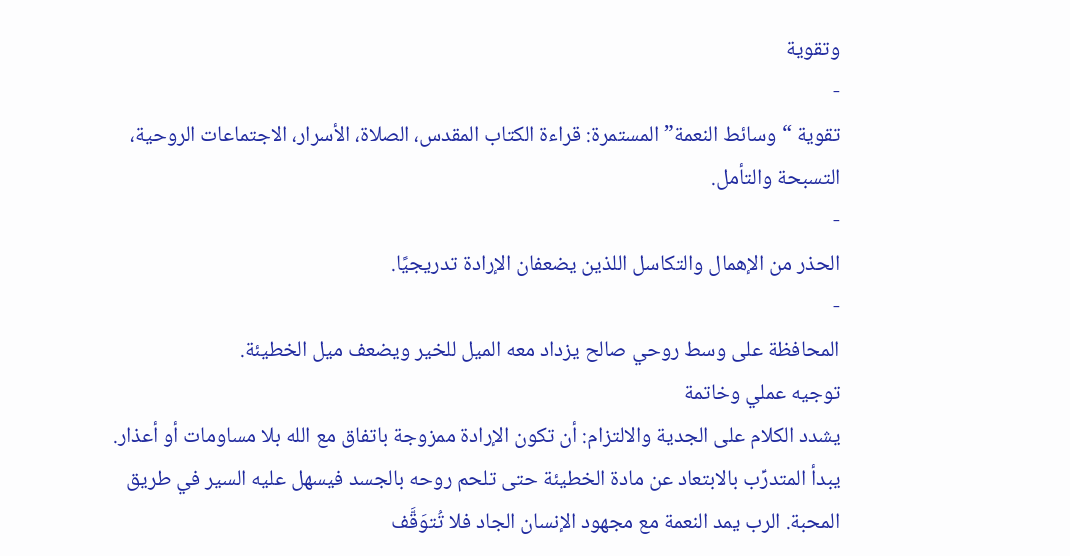وتقوية
-
تقوية “وسائط النعمة” المستمرة: قراءة الكتاب المقدس، الصلاة، الأسرار، الاجتماعات الروحية، التسبحة والتأمل.
-
الحذر من الإهمال والتكاسل اللذين يضعفان الإرادة تدريجيًا.
-
المحافظة على وسط روحي صالح يزداد معه الميل للخير ويضعف ميل الخطيئة.
توجيه عملي وخاتمة
يشدد الكلام على الجدية والالتزام: أن تكون الإرادة ممزوجة باتفاق مع الله بلا مساومات أو أعذار. يبدأ المتدرِّب بالابتعاد عن مادة الخطيئة حتى تلحم روحه بالجسد فيسهل عليه السير في طريق المحبة. الرب يمد النعمة مع مجهود الإنسان الجاد فلا تُتوَقَّف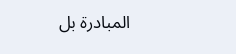المبادرة بل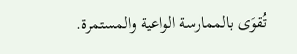تُقوَى بالممارسة الواعية والمستمرة.